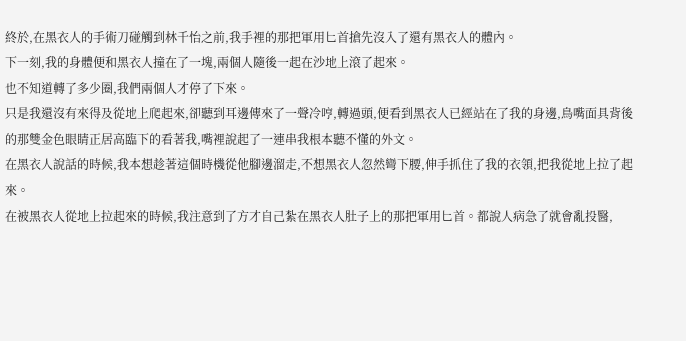終於,在黑衣人的手術刀碰觸到林千怡之前,我手裡的那把軍用匕首搶先沒入了還有黑衣人的體內。
下一刻,我的身體便和黑衣人撞在了一塊,兩個人隨後一起在沙地上滾了起來。
也不知道轉了多少圈,我們兩個人才停了下來。
只是我還沒有來得及從地上爬起來,卻聽到耳邊傳來了一聲冷哼,轉過頭,便看到黑衣人已經站在了我的身邊,鳥嘴面具背後的那雙金色眼睛正居高臨下的看著我,嘴裡說起了一連串我根本聽不懂的外文。
在黑衣人說話的時候,我本想趁著這個時機從他腳邊溜走,不想黑衣人忽然彎下腰,伸手抓住了我的衣領,把我從地上拉了起來。
在被黑衣人從地上拉起來的時候,我注意到了方才自己紮在黑衣人肚子上的那把軍用匕首。都說人病急了就會亂投醫,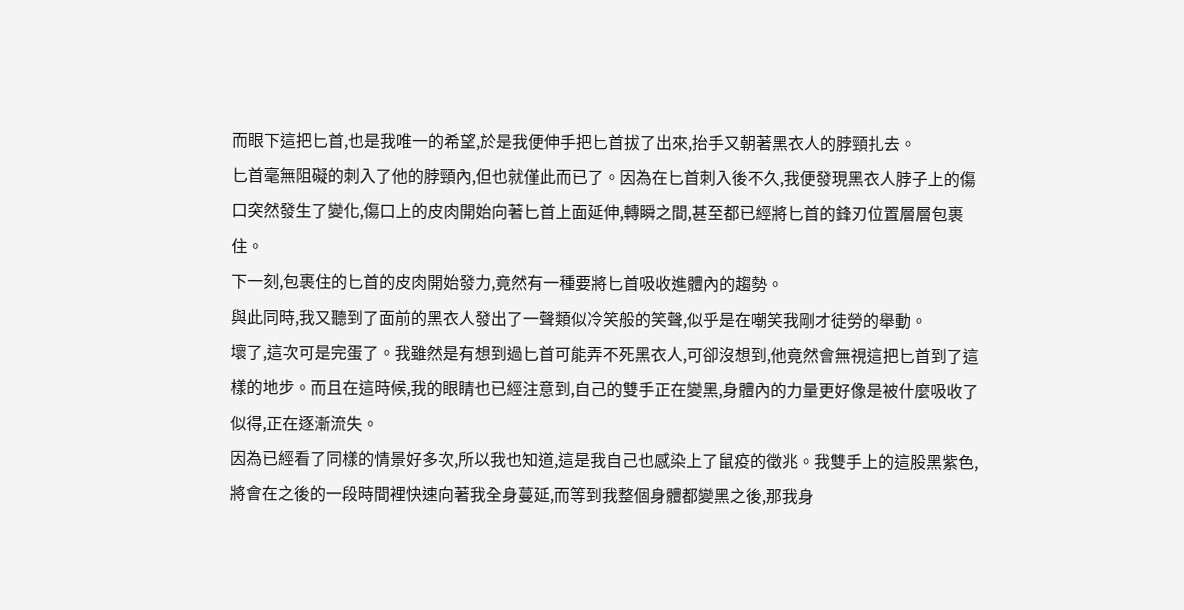而眼下這把匕首,也是我唯一的希望,於是我便伸手把匕首拔了出來,抬手又朝著黑衣人的脖頸扎去。
匕首毫無阻礙的刺入了他的脖頸內,但也就僅此而已了。因為在匕首刺入後不久,我便發現黑衣人脖子上的傷口突然發生了變化,傷口上的皮肉開始向著匕首上面延伸,轉瞬之間,甚至都已經將匕首的鋒刃位置層層包裹住。
下一刻,包裹住的匕首的皮肉開始發力,竟然有一種要將匕首吸收進體內的趨勢。
與此同時,我又聽到了面前的黑衣人發出了一聲類似冷笑般的笑聲,似乎是在嘲笑我剛才徒勞的舉動。
壞了,這次可是完蛋了。我雖然是有想到過匕首可能弄不死黑衣人,可卻沒想到,他竟然會無視這把匕首到了這樣的地步。而且在這時候,我的眼睛也已經注意到,自己的雙手正在變黑,身體內的力量更好像是被什麼吸收了似得,正在逐漸流失。
因為已經看了同樣的情景好多次,所以我也知道,這是我自己也感染上了鼠疫的徵兆。我雙手上的這股黑紫色,將會在之後的一段時間裡快速向著我全身蔓延,而等到我整個身體都變黑之後,那我身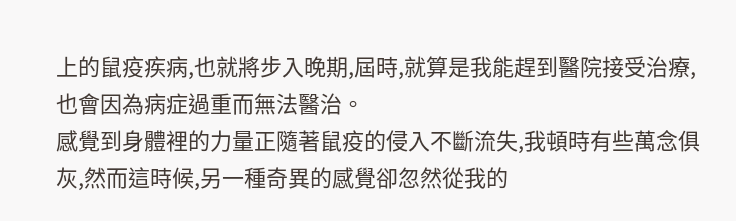上的鼠疫疾病,也就將步入晚期,屆時,就算是我能趕到醫院接受治療,也會因為病症過重而無法醫治。
感覺到身體裡的力量正隨著鼠疫的侵入不斷流失,我頓時有些萬念俱灰,然而這時候,另一種奇異的感覺卻忽然從我的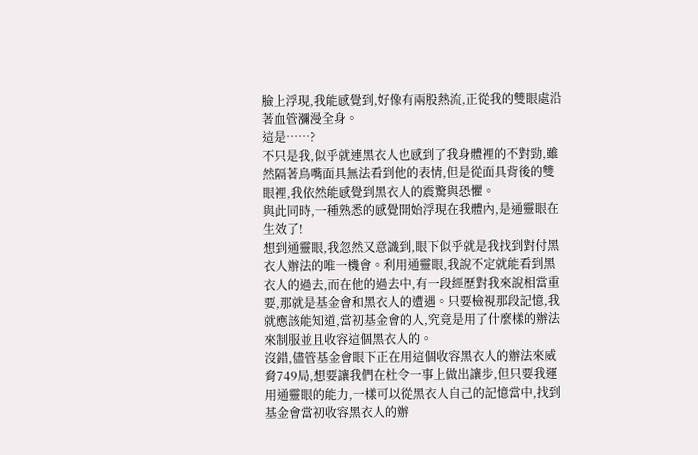臉上浮現,我能感覺到,好像有兩股熱流,正從我的雙眼處沿著血管瀰漫全身。
這是……?
不只是我,似乎就連黑衣人也感到了我身體裡的不對勁,雖然隔著鳥嘴面具無法看到他的表情,但是從面具背後的雙眼裡,我依然能感覺到黑衣人的震驚與恐懼。
與此同時,一種熟悉的感覺開始浮現在我體內,是通靈眼在生效了!
想到通靈眼,我忽然又意識到,眼下似乎就是我找到對付黑衣人辦法的唯一機會。利用通靈眼,我說不定就能看到黑衣人的過去,而在他的過去中,有一段經歷對我來說相當重要,那就是基金會和黑衣人的遭遇。只要檢視那段記憶,我就應該能知道,當初基金會的人,究竟是用了什麼樣的辦法來制服並且收容這個黑衣人的。
沒錯,儘管基金會眼下正在用這個收容黑衣人的辦法來威脅749局,想要讓我們在杜令一事上做出讓步,但只要我運用通靈眼的能力,一樣可以從黑衣人自己的記憶當中,找到基金會當初收容黑衣人的辦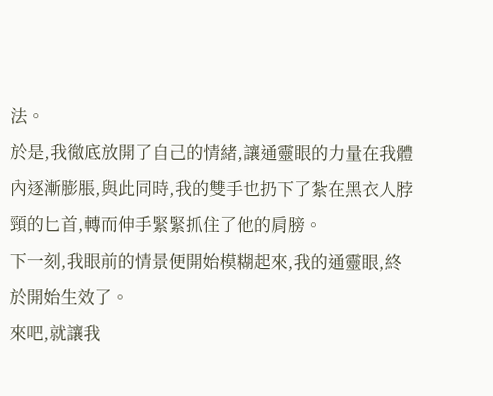法。
於是,我徹底放開了自己的情緒,讓通靈眼的力量在我體內逐漸膨脹,與此同時,我的雙手也扔下了紮在黑衣人脖頸的匕首,轉而伸手緊緊抓住了他的肩膀。
下一刻,我眼前的情景便開始模糊起來,我的通靈眼,終於開始生效了。
來吧,就讓我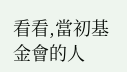看看,當初基金會的人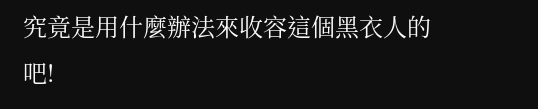究竟是用什麼辦法來收容這個黑衣人的吧!